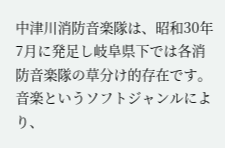中津川消防音楽隊は、昭和30年7月に発足し岐阜県下では各消防音楽隊の草分け的存在です。音楽というソフトジャンルにより、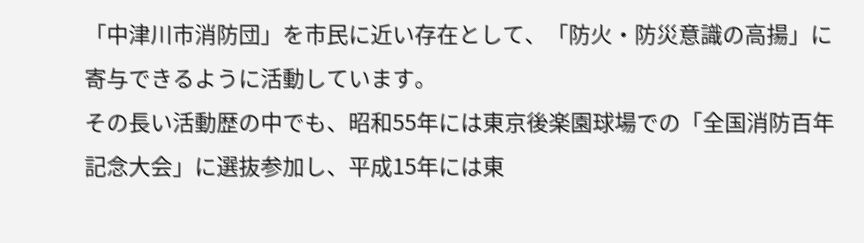「中津川市消防団」を市民に近い存在として、「防火・防災意識の高揚」に寄与できるように活動しています。
その長い活動歴の中でも、昭和55年には東京後楽園球場での「全国消防百年記念大会」に選抜参加し、平成15年には東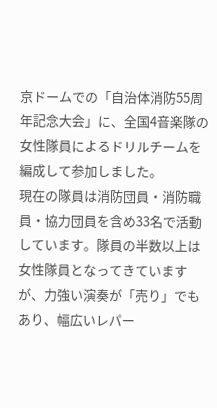京ドームでの「自治体消防55周年記念大会」に、全国4音楽隊の女性隊員によるドリルチームを編成して参加しました。
現在の隊員は消防団員・消防職員・協力団員を含め33名で活動しています。隊員の半数以上は女性隊員となってきていますが、力強い演奏が「売り」でもあり、幅広いレパー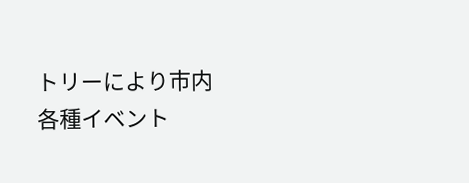トリーにより市内各種イベント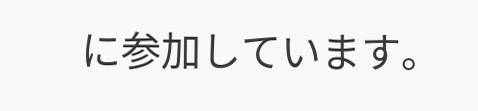に参加しています。